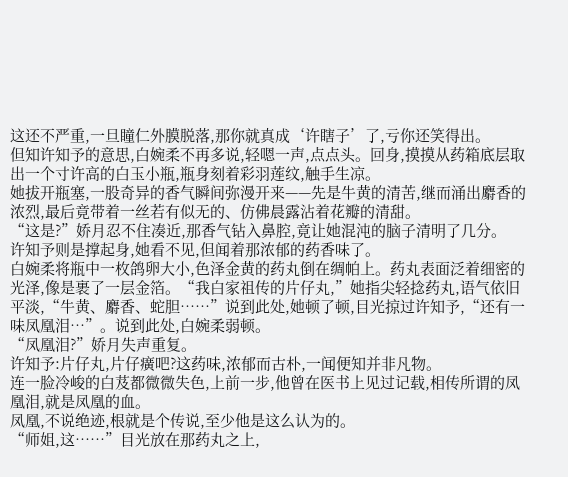这还不严重,一旦瞳仁外膜脱落,那你就真成‘许瞎子’了,亏你还笑得出。
但知许知予的意思,白婉柔不再多说,轻嗯一声,点点头。回身,摸摸从药箱底层取出一个寸许高的白玉小瓶,瓶身刻着彩羽莲纹,触手生凉。
她拔开瓶塞,一股奇异的香气瞬间弥漫开来——先是牛黄的清苦,继而涌出麝香的浓烈,最后竟带着一丝若有似无的、仿佛晨露沾着花瓣的清甜。
“这是?”娇月忍不住凑近,那香气钻入鼻腔,竟让她混沌的脑子清明了几分。
许知予则是撑起身,她看不见,但闻着那浓郁的药香味了。
白婉柔将瓶中一枚鸽卵大小,色泽金黄的药丸倒在绸帕上。药丸表面泛着细密的光泽,像是裹了一层金箔。“我白家祖传的片仔丸,”她指尖轻捻药丸,语气依旧平淡,“牛黄、麝香、蛇胆……”说到此处,她顿了顿,目光掠过许知予,“还有一味凤凰泪…”。说到此处,白婉柔弱顿。
“凤凰泪?”娇月失声重复。
许知予:片仔丸,片仔癀吧?这药味,浓郁而古朴,一闻便知并非凡物。
连一脸冷峻的白芨都微微失色,上前一步,他曾在医书上见过记载,相传所谓的凤凰泪,就是凤凰的血。
凤凰,不说绝迹,根就是个传说,至少他是这么认为的。
“师姐,这……”目光放在那药丸之上,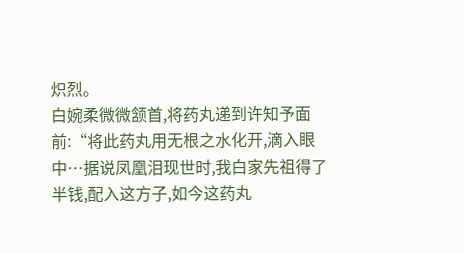炽烈。
白婉柔微微颔首,将药丸递到许知予面前:“将此药丸用无根之水化开,滴入眼中…据说凤凰泪现世时,我白家先祖得了半钱,配入这方子,如今这药丸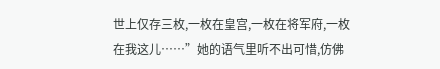世上仅存三枚,一枚在皇宫,一枚在将军府,一枚在我这儿……”她的语气里听不出可惜,仿佛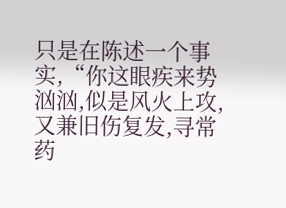只是在陈述一个事实,“你这眼疾来势汹汹,似是风火上攻,又兼旧伤复发,寻常药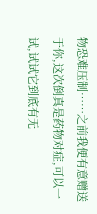物恐难压制……之前我便有意赠送于你,这次倒真是药物对症,可以一试,试试它到底有无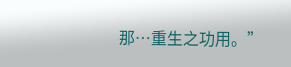那…重生之功用。”